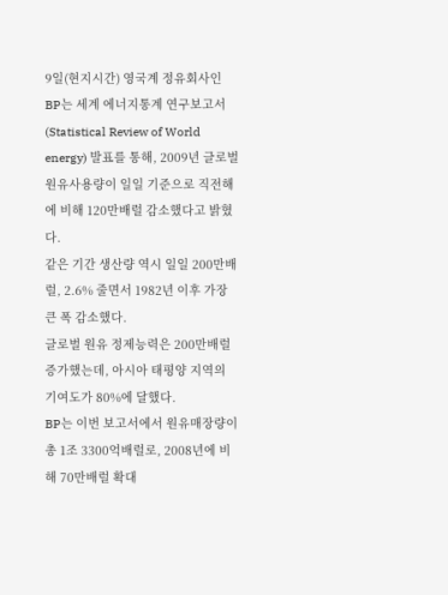9일(현지시간) 영국계 정유회사인 BP는 세계 에너지통계 연구보고서(Statistical Review of World energy) 발표를 통해, 2009년 글로벌 원유사용량이 일일 기준으로 직전해에 비해 120만배럴 감소했다고 밝혔다.
같은 기간 생산량 역시 일일 200만배럴, 2.6% 줄면서 1982년 이후 가장 큰 폭 감소했다.
글로벌 원유 정제능력은 200만배럴 증가했는데, 아시아 태평양 지역의 기여도가 80%에 달했다.
BP는 이번 보고서에서 원유매장량이 총 1조 3300억배럴로, 2008년에 비해 70만배럴 확대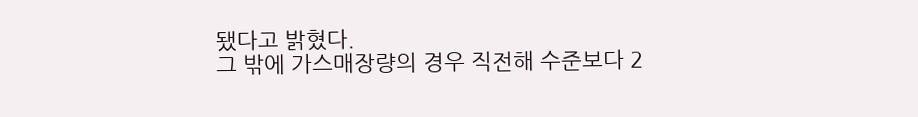됐다고 밝혔다.
그 밖에 가스매장량의 경우 직전해 수준보다 2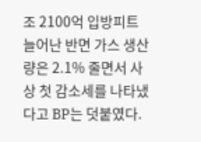조 2100억 입방피트 늘어난 반면 가스 생산량은 2.1% 줄면서 사상 첫 감소세를 나타냈다고 BP는 덧붙였다.